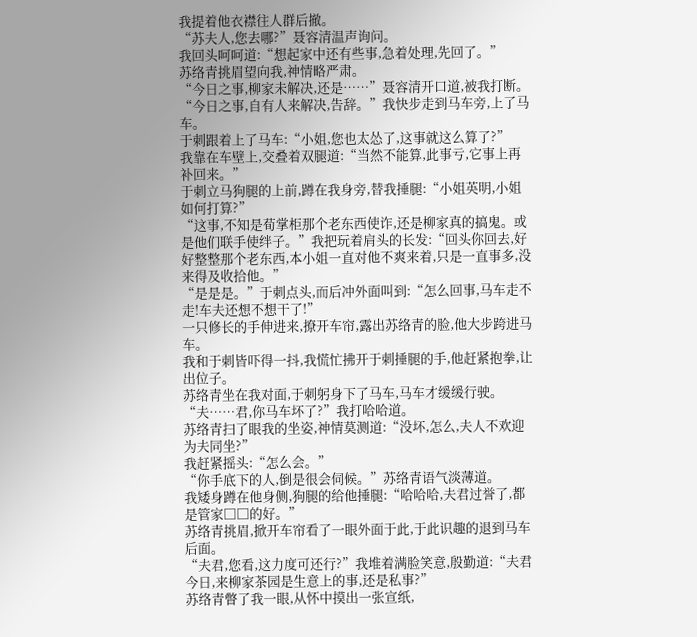我提着他衣襟往人群后撤。
“苏夫人,您去哪?”聂容清温声询问。
我回头呵呵道:“想起家中还有些事,急着处理,先回了。”
苏络青挑眉望向我,神情略严肃。
“今日之事,柳家未解决,还是……”聂容清开口道,被我打断。
“今日之事,自有人来解决,告辞。”我快步走到马车旁,上了马车。
于刺跟着上了马车:“小姐,您也太怂了,这事就这么算了?”
我靠在车壁上,交叠着双腿道:“当然不能算,此事亏,它事上再补回来。”
于刺立马狗腿的上前,蹲在我身旁,替我捶腿:“小姐英明,小姐如何打算?”
“这事,不知是荀掌柜那个老东西使诈,还是柳家真的搞鬼。或是他们联手使绊子。”我把玩着肩头的长发:“回头你回去,好好整整那个老东西,本小姐一直对他不爽来着,只是一直事多,没来得及收拾他。”
“是是是。”于刺点头,而后冲外面叫到:“怎么回事,马车走不走!车夫还想不想干了!”
一只修长的手伸进来,撩开车帘,露出苏络青的脸,他大步跨进马车。
我和于刺皆吓得一抖,我慌忙拂开于刺捶腿的手,他赶紧抱拳,让出位子。
苏络青坐在我对面,于刺躬身下了马车,马车才缓缓行驶。
“夫……君,你马车坏了?”我打哈哈道。
苏络青扫了眼我的坐姿,神情莫测道:“没坏,怎么,夫人不欢迎为夫同坐?”
我赶紧摇头:“怎么会。”
“你手底下的人,倒是很会伺候。”苏络青语气淡薄道。
我矮身蹲在他身侧,狗腿的给他捶腿:“哈哈哈,夫君过誉了,都是管家□□的好。”
苏络青挑眉,掀开车帘看了一眼外面于此,于此识趣的退到马车后面。
“夫君,您看,这力度可还行?”我堆着满脸笑意,殷勤道:“夫君今日,来柳家茶园是生意上的事,还是私事?”
苏络青瞥了我一眼,从怀中摸出一张宣纸,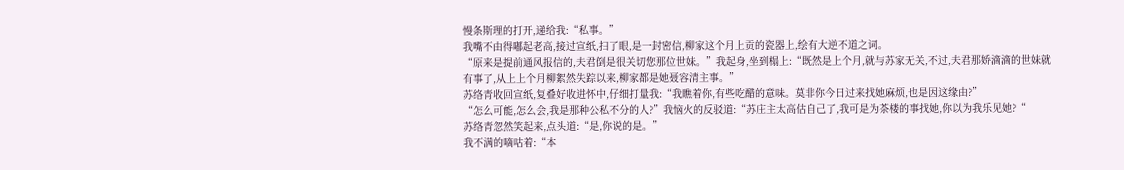慢条斯理的打开,递给我:“私事。”
我嘴不由得嘟起老高,接过宣纸,扫了眼,是一封密信,柳家这个月上贡的瓷器上,绘有大逆不道之词。
“原来是提前通风报信的,夫君倒是很关切您那位世妹。”我起身,坐到榻上:“既然是上个月,就与苏家无关,不过,夫君那娇滴滴的世妹就有事了,从上上个月柳絮然失踪以来,柳家都是她聂容清主事。”
苏络青收回宣纸,复叠好收进怀中,仔细打量我:“我瞧着你,有些吃醋的意味。莫非你今日过来找她麻烦,也是因这缘由?”
“怎么可能,怎么会,我是那种公私不分的人?”我恼火的反驳道:“苏庄主太高估自己了,我可是为茶楼的事找她,你以为我乐见她?“
苏络青忽然笑起来,点头道:“是,你说的是。”
我不满的嘀咕着:“本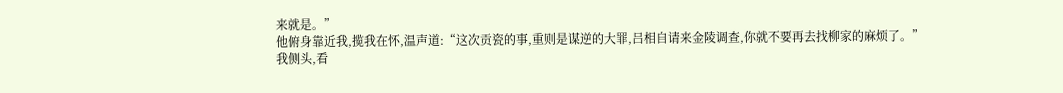来就是。”
他俯身靠近我,揽我在怀,温声道:“这次贡瓷的事,重则是谋逆的大罪,吕相自请来金陵调查,你就不要再去找柳家的麻烦了。”
我侧头,看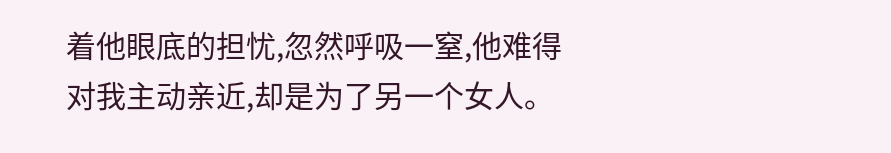着他眼底的担忧,忽然呼吸一窒,他难得对我主动亲近,却是为了另一个女人。